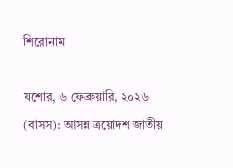শিরোনাম

যশোর, ৬ ফেব্রুয়ারি, ২০২৬ (বাসস): আসন্ন ত্রয়োদশ জাতীয়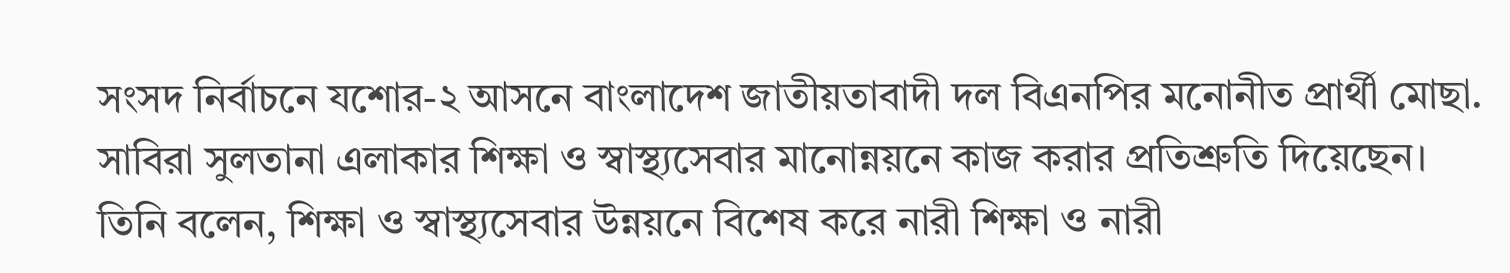সংসদ নির্বাচনে যশোর-২ আসনে বাংলাদেশ জাতীয়তাবাদী দল বিএনপির মনোনীত প্রার্থী মোছা. সাবিরা সুলতানা এলাকার শিক্ষা ও স্বাস্থ্যসেবার মানোন্নয়নে কাজ করার প্রতিশ্রুতি দিয়েছেন।
তিনি বলেন, শিক্ষা ও স্বাস্থ্যসেবার উন্নয়নে বিশেষ করে নারী শিক্ষা ও নারী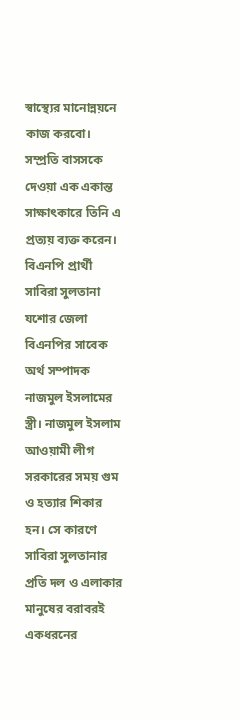স্বাস্থ্যের মানোন্নয়নে কাজ করবো। সম্প্রতি বাসসকে দেওয়া এক একান্ত সাক্ষাৎকারে তিনি এ প্রত্যয় ব্যক্ত করেন।
বিএনপি প্রার্থী সাবিরা সুলতানা যশোর জেলা বিএনপির সাবেক অর্থ সম্পাদক নাজমুল ইসলামের স্ত্রী। নাজমুল ইসলাম আওয়ামী লীগ সরকারের সময় গুম ও হত্যার শিকার হন। সে কারণে সাবিরা সুলতানার প্রতি দল ও এলাকার মানুষের বরাবরই একধরনের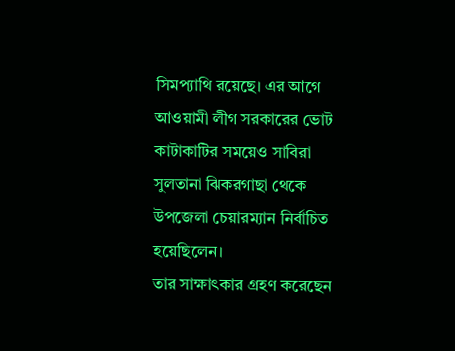সিমপ্যাথি রয়েছে। এর আগে আওয়ামী লীগ সরকারের ভোট কাটাকাটির সময়েও সাবিরা সুলতানা ঝিকরগাছা থেকে উপজেলা চেয়ারম্যান নির্বাচিত হয়েছিলেন।
তার সাক্ষাৎকার গ্রহণ করেছেন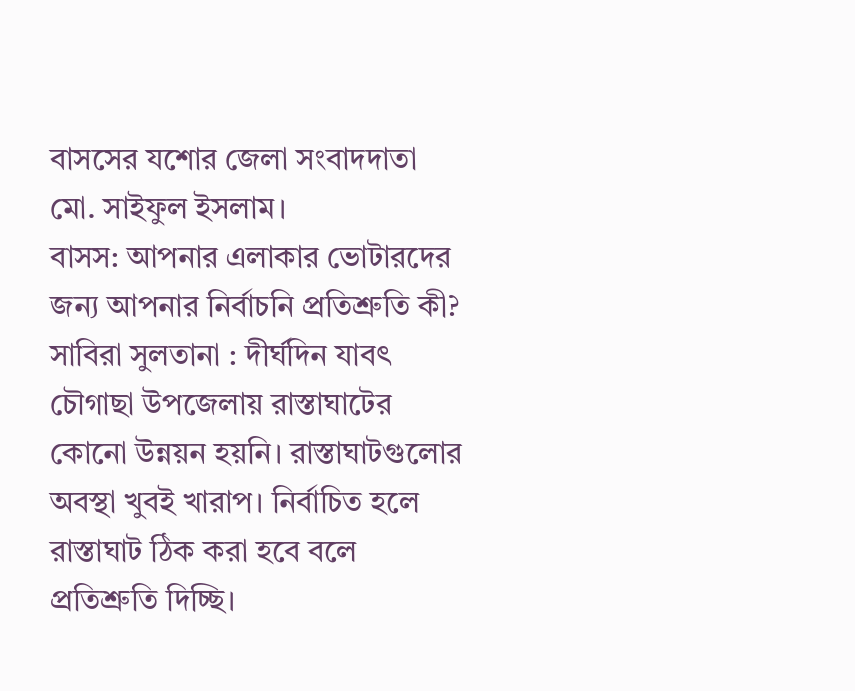বাসসের যশোর জেলা সংবাদদাতা মো. সাইফুল ইসলাম।
বাসস: আপনার এলাকার ভোটারদের জন্য আপনার নির্বাচনি প্রতিশ্রুতি কী?
সাবিরা সুলতানা : দীর্ঘদিন যাবৎ চৌগাছা উপজেলায় রাস্তাঘাটের কোনো উন্নয়ন হয়নি। রাস্তাঘাটগুলোর অবস্থা খুবই খারাপ। নির্বাচিত হলে রাস্তাঘাট ঠিক করা হবে বলে প্রতিশ্রুতি দিচ্ছি।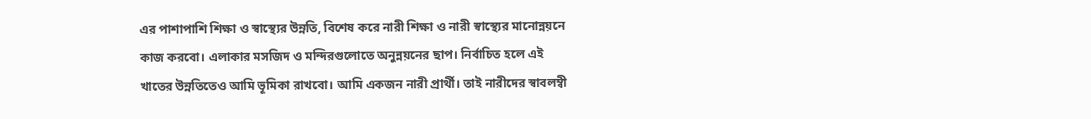এর পাশাপাশি শিক্ষা ও স্বাস্থ্যের উন্নতি, বিশেষ করে নারী শিক্ষা ও নারী স্বাস্থ্যের মানোন্নয়নে কাজ করবো। এলাকার মসজিদ ও মন্দিরগুলোতে অনুন্নয়নের ছাপ। নির্বাচিত হলে এই খাতের উন্নতিতেও আমি ভূমিকা রাখবো। আমি একজন নারী প্রার্থী। তাই নারীদের স্বাবলম্বী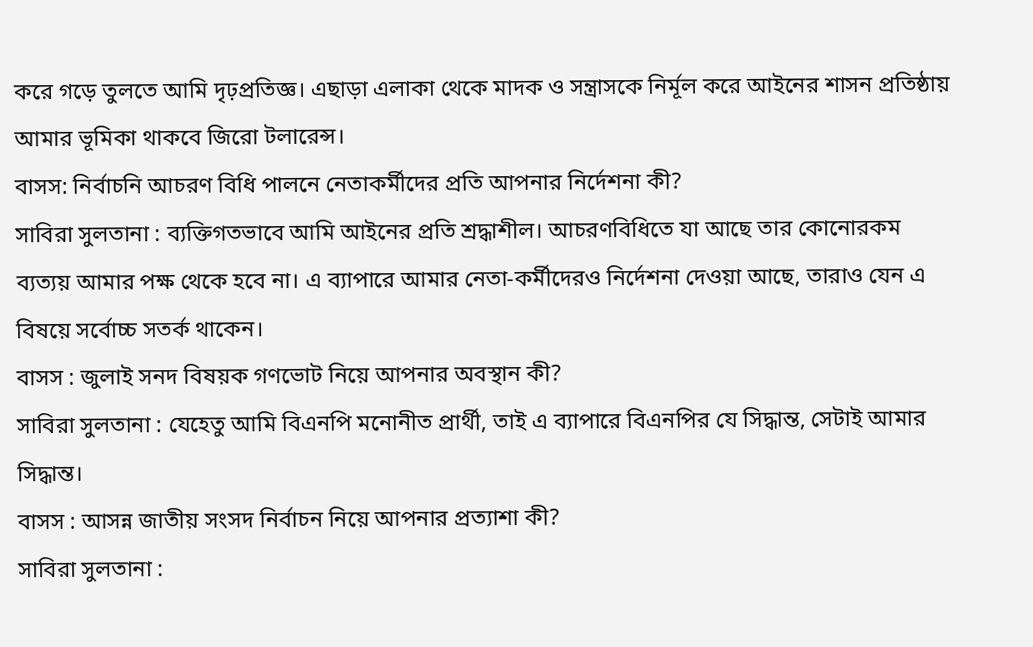করে গড়ে তুলতে আমি দৃঢ়প্রতিজ্ঞ। এছাড়া এলাকা থেকে মাদক ও সন্ত্রাসকে নির্মূল করে আইনের শাসন প্রতিষ্ঠায় আমার ভূমিকা থাকবে জিরো টলারেন্স।
বাসস: নির্বাচনি আচরণ বিধি পালনে নেতাকর্মীদের প্রতি আপনার নির্দেশনা কী?
সাবিরা সুলতানা : ব্যক্তিগতভাবে আমি আইনের প্রতি শ্রদ্ধাশীল। আচরণবিধিতে যা আছে তার কোনোরকম ব্যত্যয় আমার পক্ষ থেকে হবে না। এ ব্যাপারে আমার নেতা-কর্মীদেরও নির্দেশনা দেওয়া আছে, তারাও যেন এ বিষয়ে সর্বোচ্চ সতর্ক থাকেন।
বাসস : জুলাই সনদ বিষয়ক গণভোট নিয়ে আপনার অবস্থান কী?
সাবিরা সুলতানা : যেহেতু আমি বিএনপি মনোনীত প্রার্থী, তাই এ ব্যাপারে বিএনপির যে সিদ্ধান্ত, সেটাই আমার সিদ্ধান্ত।
বাসস : আসন্ন জাতীয় সংসদ নির্বাচন নিয়ে আপনার প্রত্যাশা কী?
সাবিরা সুলতানা :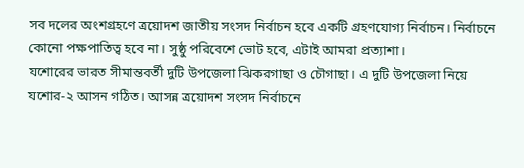সব দলের অংশগ্রহণে ত্রয়োদশ জাতীয় সংসদ নির্বাচন হবে একটি গ্রহণযোগ্য নির্বাচন। নির্বাচনে কোনো পক্ষপাতিত্ব হবে না। সুষ্ঠু পরিবেশে ভোট হবে, এটাই আমরা প্রত্যাশা।
যশোরের ভারত সীমান্তবর্তী দুটি উপজেলা ঝিকরগাছা ও চৌগাছা। এ দুটি উপজেলা নিয়ে যশোর-২ আসন গঠিত। আসন্ন ত্রয়োদশ সংসদ নির্বাচনে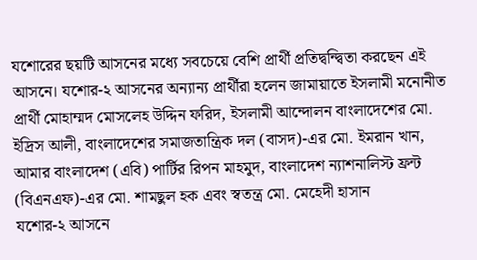যশোরের ছয়টি আসনের মধ্যে সবচেয়ে বেশি প্রার্থী প্রতিদ্বন্দ্বিতা করছেন এই আসনে। যশোর-২ আসনের অন্যান্য প্রার্থীরা হলেন জামায়াতে ইসলামী মনোনীত প্রার্থী মোহাম্মদ মোসলেহ উদ্দিন ফরিদ, ইসলামী আন্দোলন বাংলাদেশের মো. ইদ্রিস আলী, বাংলাদেশের সমাজতান্ত্রিক দল (বাসদ)-এর মো. ইমরান খান, আমার বাংলাদেশ (এবি) পার্টির রিপন মাহমুদ, বাংলাদেশ ন্যাশনালিস্ট ফ্রন্ট (বিএনএফ)-এর মো. শামছুল হক এবং স্বতন্ত্র মো. মেহেদী হাসান
যশোর-২ আসনে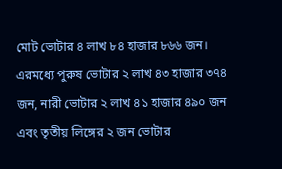মোট ভোটার ৪ লাখ ৮৪ হাজার ৮৬৬ জন। এরমধ্যে পুরুষ ভোটার ২ লাখ ৪৩ হাজার ৩৭৪ জন, নারী ভোটার ২ লাখ ৪১ হাজার ৪৯০ জন এবং তৃতীয় লিঙ্গের ২ জন ভোটার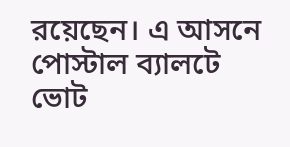রয়েছেন। এ আসনে পোস্টাল ব্যালটে ভোট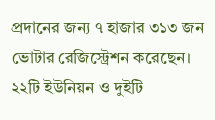প্রদানের জন্য ৭ হাজার ৩১৩ জন ভোটার রেজিস্ট্রেশন করেছেন। ২২টি ইউনিয়ন ও দুইটি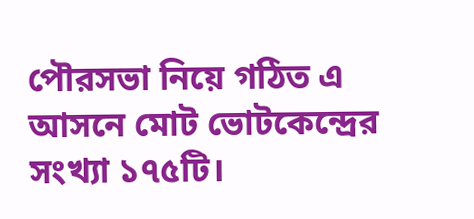পৌরসভা নিয়ে গঠিত এ আসনে মোট ভোটকেন্দ্রের সংখ্যা ১৭৫টি।